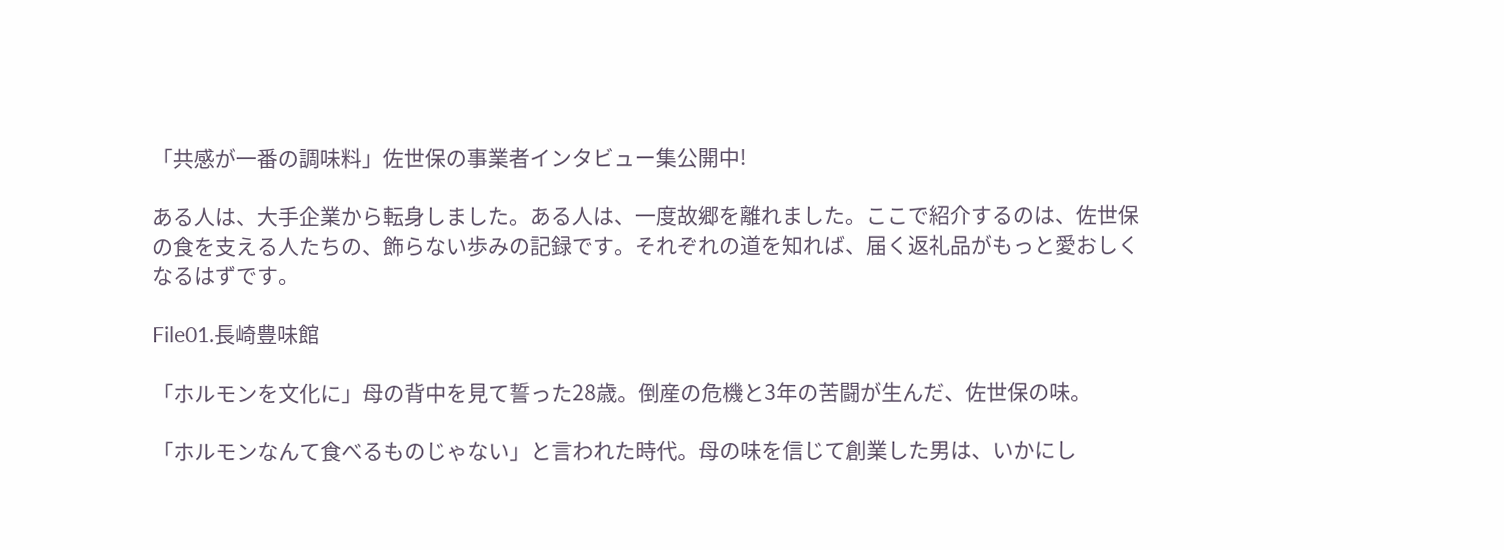「共感が一番の調味料」佐世保の事業者インタビュー集公開中!

ある人は、大手企業から転身しました。ある人は、一度故郷を離れました。ここで紹介するのは、佐世保の食を支える人たちの、飾らない歩みの記録です。それぞれの道を知れば、届く返礼品がもっと愛おしくなるはずです。

File01.長崎豊味館

「ホルモンを文化に」母の背中を見て誓った28歳。倒産の危機と3年の苦闘が生んだ、佐世保の味。

「ホルモンなんて食べるものじゃない」と言われた時代。母の味を信じて創業した男は、いかにし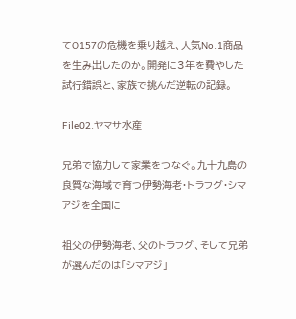てO157の危機を乗り越え、人気No.1商品を生み出したのか。開発に3年を費やした試行錯誤と、家族で挑んだ逆転の記録。

File02.ヤマサ水産

兄弟で協力して家業をつなぐ。九十九島の良質な海域で育つ伊勢海老・トラフグ・シマアジを全国に

祖父の伊勢海老、父のトラフグ、そして兄弟が選んだのは「シマアジ」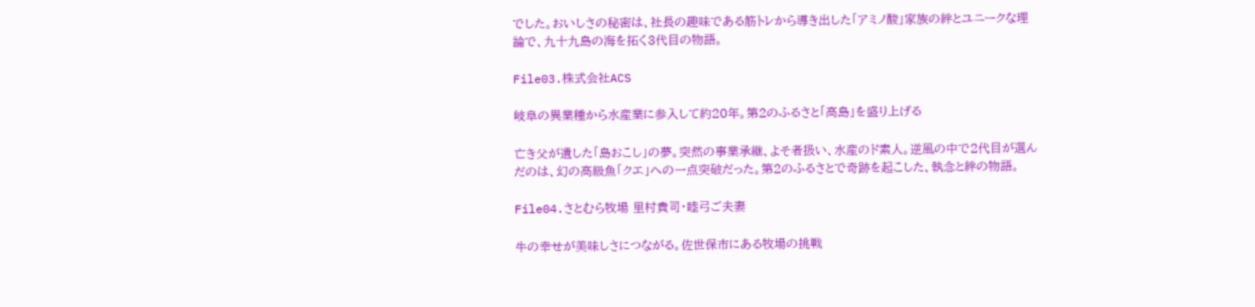でした。おいしさの秘密は、社長の趣味である筋トレから導き出した「アミノ酸」家族の絆とユニークな理論で、九十九島の海を拓く3代目の物語。

File03.株式会社ACS

岐阜の異業種から水産業に参入して約20年。第2のふるさと「高島」を盛り上げる

亡き父が遺した「島おこし」の夢。突然の事業承継、よそ者扱い、水産のド素人。逆風の中で2代目が選んだのは、幻の高級魚「クエ」への一点突破だった。第2のふるさとで奇跡を起こした、執念と絆の物語。

File04.さとむら牧場 里村貴司・睦弓ご夫妻

牛の幸せが美味しさにつながる。佐世保市にある牧場の挑戦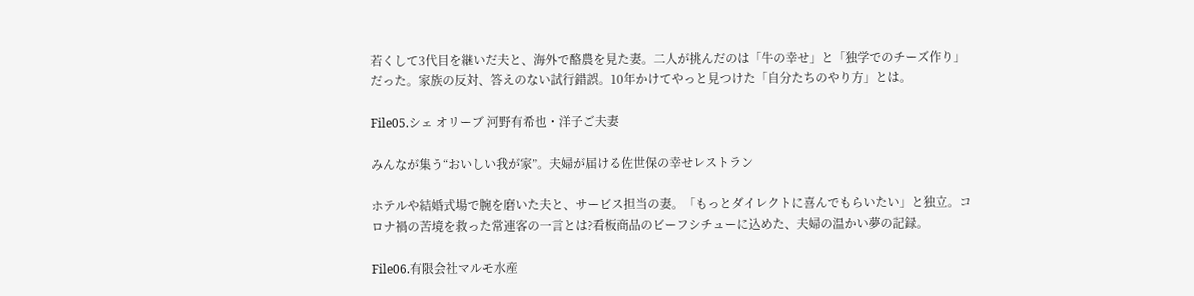若くして3代目を継いだ夫と、海外で酪農を見た妻。二人が挑んだのは「牛の幸せ」と「独学でのチーズ作り」だった。家族の反対、答えのない試行錯誤。10年かけてやっと見つけた「自分たちのやり方」とは。

File05.シェ オリーブ 河野有希也・洋子ご夫妻

みんなが集う“おいしい我が家”。夫婦が届ける佐世保の幸せレストラン

ホテルや結婚式場で腕を磨いた夫と、サービス担当の妻。「もっとダイレクトに喜んでもらいたい」と独立。コロナ禍の苦境を救った常連客の一言とは?看板商品のビーフシチューに込めた、夫婦の温かい夢の記録。

File06.有限会社マルモ水産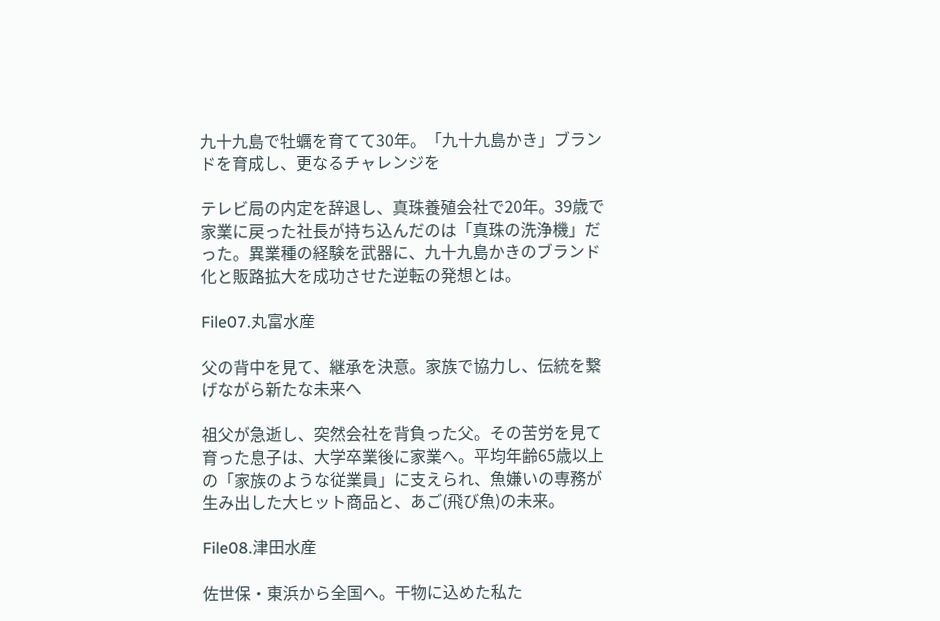九十九島で牡蠣を育てて30年。「九十九島かき」ブランドを育成し、更なるチャレンジを

テレビ局の内定を辞退し、真珠養殖会社で20年。39歳で家業に戻った社長が持ち込んだのは「真珠の洗浄機」だった。異業種の経験を武器に、九十九島かきのブランド化と販路拡大を成功させた逆転の発想とは。

File07.丸富水産

父の背中を見て、継承を決意。家族で協力し、伝統を繋げながら新たな未来へ

祖父が急逝し、突然会社を背負った父。その苦労を見て育った息子は、大学卒業後に家業へ。平均年齢65歳以上の「家族のような従業員」に支えられ、魚嫌いの専務が生み出した大ヒット商品と、あご(飛び魚)の未来。

File08.津田水産

佐世保・東浜から全国へ。干物に込めた私た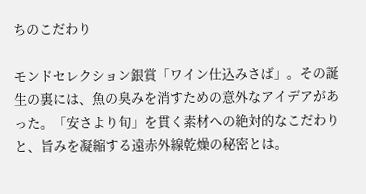ちのこだわり

モンドセレクション銀賞「ワイン仕込みさば」。その誕生の裏には、魚の臭みを消すための意外なアイデアがあった。「安さより旬」を貫く素材への絶対的なこだわりと、旨みを凝縮する遠赤外線乾燥の秘密とは。